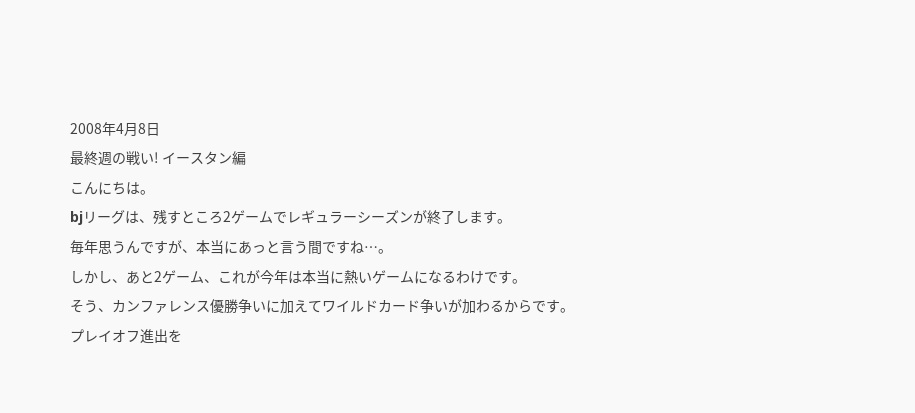2008年4月8日
最終週の戦い! イースタン編
こんにちは。
bjリーグは、残すところ2ゲームでレギュラーシーズンが終了します。
毎年思うんですが、本当にあっと言う間ですね…。
しかし、あと2ゲーム、これが今年は本当に熱いゲームになるわけです。
そう、カンファレンス優勝争いに加えてワイルドカード争いが加わるからです。
プレイオフ進出を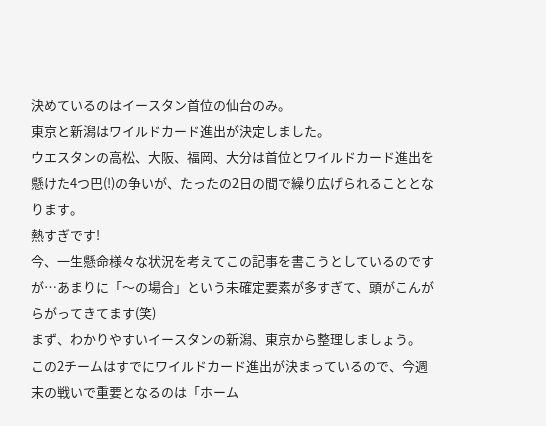決めているのはイースタン首位の仙台のみ。
東京と新潟はワイルドカード進出が決定しました。
ウエスタンの高松、大阪、福岡、大分は首位とワイルドカード進出を懸けた4つ巴(!)の争いが、たったの2日の間で繰り広げられることとなります。
熱すぎです!
今、一生懸命様々な状況を考えてこの記事を書こうとしているのですが…あまりに「〜の場合」という未確定要素が多すぎて、頭がこんがらがってきてます(笑)
まず、わかりやすいイースタンの新潟、東京から整理しましょう。
この2チームはすでにワイルドカード進出が決まっているので、今週末の戦いで重要となるのは「ホーム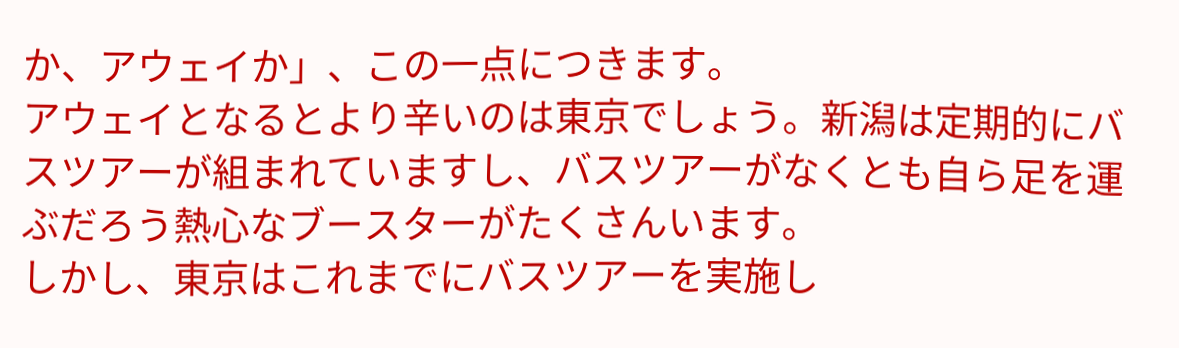か、アウェイか」、この一点につきます。
アウェイとなるとより辛いのは東京でしょう。新潟は定期的にバスツアーが組まれていますし、バスツアーがなくとも自ら足を運ぶだろう熱心なブースターがたくさんいます。
しかし、東京はこれまでにバスツアーを実施し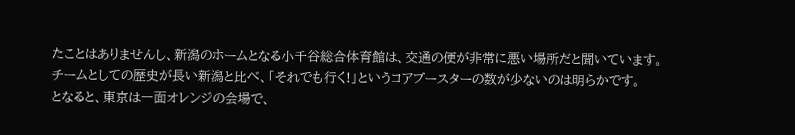たことはありませんし、新潟のホームとなる小千谷総合体育館は、交通の便が非常に悪い場所だと聞いています。
チームとしての歴史が長い新潟と比べ、「それでも行く!」というコアブースターの数が少ないのは明らかです。
となると、東京は一面オレンジの会場で、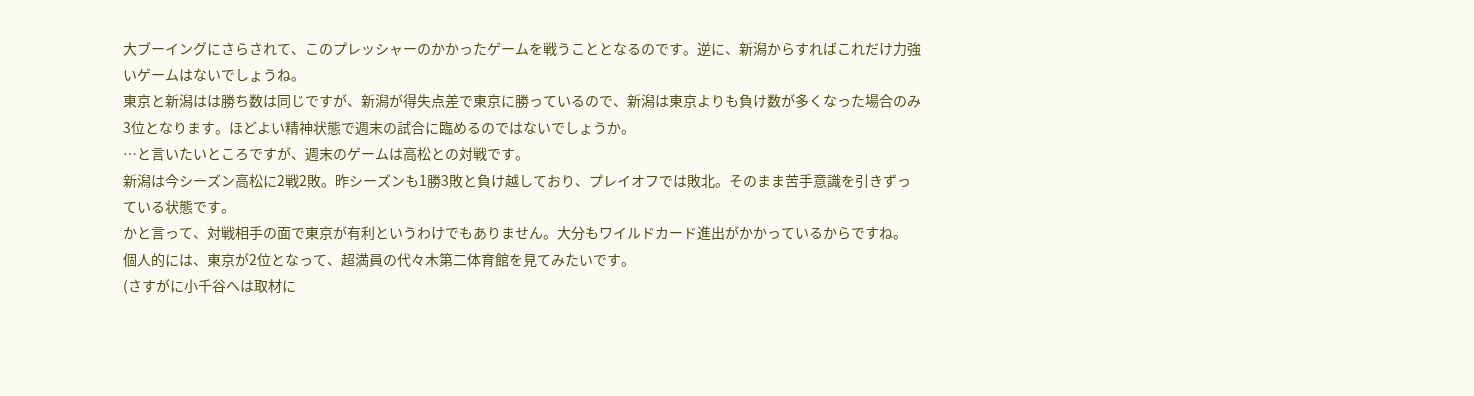大ブーイングにさらされて、このプレッシャーのかかったゲームを戦うこととなるのです。逆に、新潟からすればこれだけ力強いゲームはないでしょうね。
東京と新潟はは勝ち数は同じですが、新潟が得失点差で東京に勝っているので、新潟は東京よりも負け数が多くなった場合のみ3位となります。ほどよい精神状態で週末の試合に臨めるのではないでしょうか。
…と言いたいところですが、週末のゲームは高松との対戦です。
新潟は今シーズン高松に2戦2敗。昨シーズンも1勝3敗と負け越しており、プレイオフでは敗北。そのまま苦手意識を引きずっている状態です。
かと言って、対戦相手の面で東京が有利というわけでもありません。大分もワイルドカード進出がかかっているからですね。
個人的には、東京が2位となって、超満員の代々木第二体育館を見てみたいです。
(さすがに小千谷へは取材に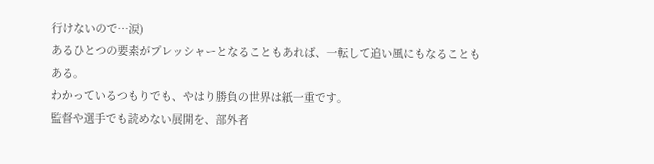行けないので…涙)
あるひとつの要素がプレッシャーとなることもあれば、一転して追い風にもなることもある。
わかっているつもりでも、やはり勝負の世界は紙一重です。
監督や選手でも読めない展開を、部外者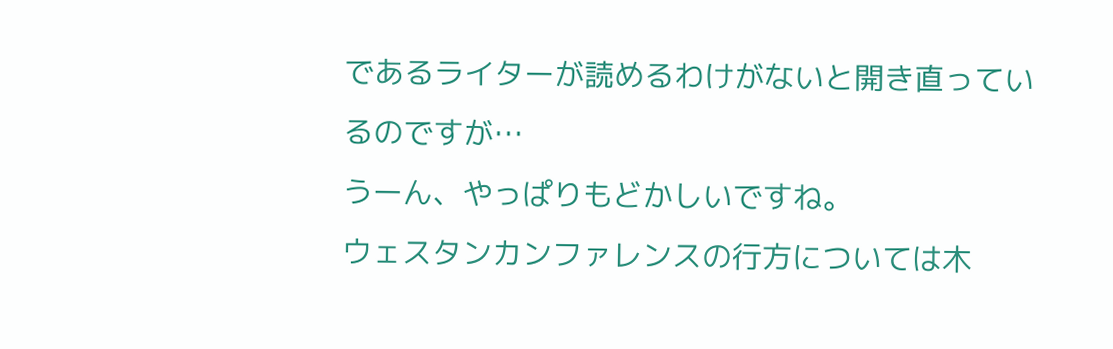であるライターが読めるわけがないと開き直っているのですが…
うーん、やっぱりもどかしいですね。
ウェスタンカンファレンスの行方については木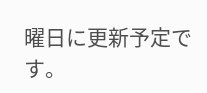曜日に更新予定です。